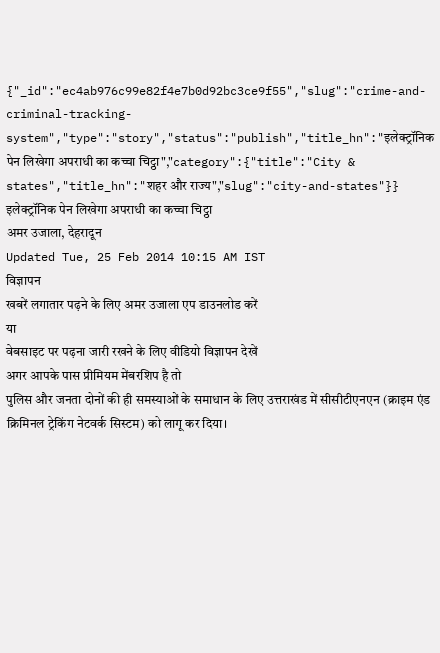{"_id":"ec4ab976c99e82f4e7b0d92bc3ce9f55","slug":"crime-and-criminal-tracking-system","type":"story","status":"publish","title_hn":"इलेक्ट्रॉनिक पेन लिखेगा अपराधी का कच्चा चिट्ठा","category":{"title":"City & states","title_hn":"शहर और राज्य","slug":"city-and-states"}}
इलेक्ट्रॉनिक पेन लिखेगा अपराधी का कच्चा चिट्ठा
अमर उजाला, देहरादून
Updated Tue, 25 Feb 2014 10:15 AM IST
विज्ञापन
खबरें लगातार पढ़ने के लिए अमर उजाला एप डाउनलोड करें
या
वेबसाइट पर पढ़ना जारी रखने के लिए वीडियो विज्ञापन देखें
अगर आपके पास प्रीमियम मेंबरशिप है तो
पुलिस और जनता दोनों की ही समस्याओं के समाधान के लिए उत्तराखंड में सीसीटीएनएन (क्राइम एंड क्रिमिनल ट्रेकिंग नेटवर्क सिस्टम) को लागू कर दिया।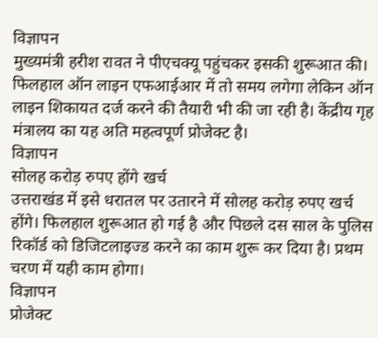विज्ञापन
मुख्यमंत्री हरीश रावत ने पीएचक्यू पहुंचकर इसकी शुरूआत की। फिलहाल ऑन लाइन एफआईआर में तो समय लगेगा लेकिन ऑन लाइन शिकायत दर्ज करने की तैयारी भी की जा रही है। केंद्रीय गृह मंत्रालय का यह अति महत्वपूर्ण प्रोजेक्ट है।
विज्ञापन
सोलह करोड़ रुपए होंगे खर्च
उत्तराखंड में इसे धरातल पर उतारने में सोलह करोड़ रुपए खर्च होंगे। फिलहाल शुरूआत हो गई है और पिछले दस साल के पुलिस रिकॉर्ड को डिजिटलाइज्ड करने का काम शुरू कर दिया है। प्रथम चरण में यही काम होगा।
विज्ञापन
प्रोजेक्ट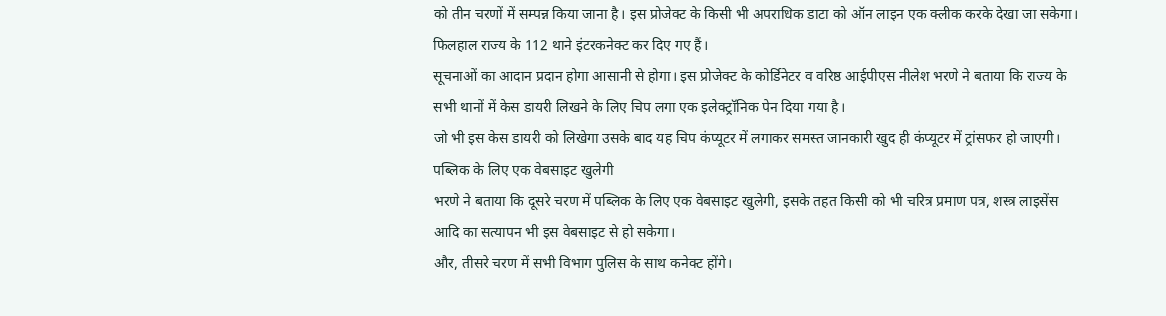को तीन चरणों में सम्पन्न किया जाना है। इस प्रोजेक्ट के किसी भी अपराधिक डाटा को ऑन लाइन एक क्लीक करके देखा जा सकेगा। फिलहाल राज्य के 112 थाने इंटरकनेक्ट कर दिए गए हैं।
सूचनाओं का आदान प्रदान होगा आसानी से होगा। इस प्रोजेक्ट के कोर्डिनेटर व वरिष्ठ आईपीएस नीलेश भरणे ने बताया कि राज्य के सभी थानों में केस डायरी लिखने के लिए चिप लगा एक इलेक्ट्रॉनिक पेन दिया गया है।
जो भी इस केस डायरी को लिखेगा उसके बाद यह चिप कंप्यूटर में लगाकर समस्त जानकारी खुद ही कंप्यूटर में ट्रांसफर हो जाएगी।
पब्लिक के लिए एक वेबसाइट खुलेगी
भरणे ने बताया कि दूसरे चरण में पब्लिक के लिए एक वेबसाइट खुलेगी, इसके तहत किसी को भी चरित्र प्रमाण पत्र, शस्त्र लाइसेंस आदि का सत्यापन भी इस वेबसाइट से हो सकेगा।
और, तीसरे चरण में सभी विभाग पुलिस के साथ कनेक्ट होंगे।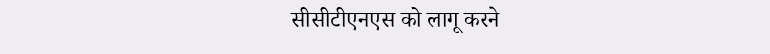सीसीटीएनएस को लागू करने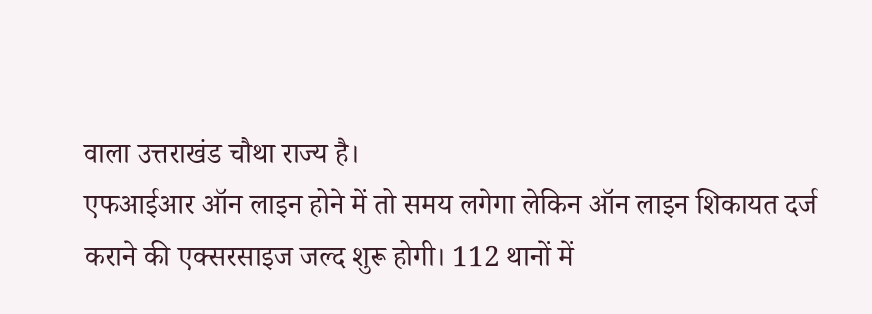वाला उत्तराखंड चौथा राज्य है।
एफआईआर ऑन लाइन होने में तो समय लगेगा लेकिन ऑन लाइन शिकायत दर्ज कराने की एक्सरसाइज जल्द शुरू होगी। 112 थानों में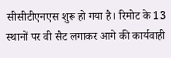सीसीटीएनएस शुरू हो गया है। रिमोट के 13 स्थानों पर वी सैट लगाकर आगे की कार्यवाही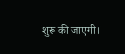शुरू की जाएगी।